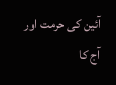آئین کی حرمت اور آج کا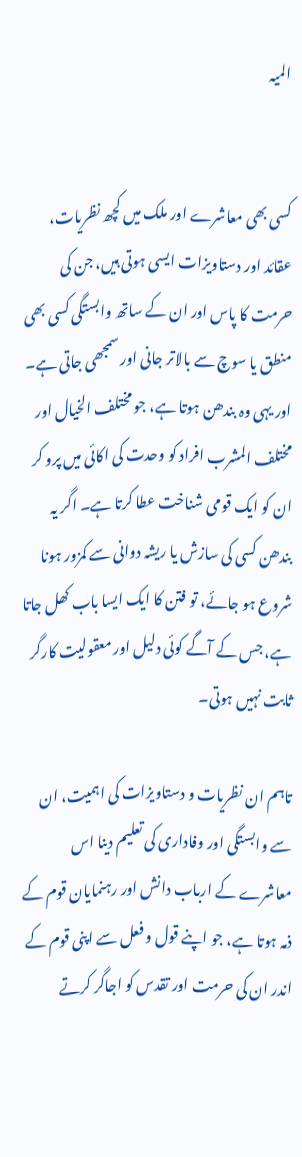المیہ


کسی بھی معاشرے اور ملک میں کچھ نظریات، عقائد اور دستاویزات ایسی ہوتی ہیں، جن کی حرمت کا پاس اور ان کے ساتھ وابستگی کسی بھی منطق یا سوچ سے بالاتر جانی اور سمجھی جاتی ہے۔ اور یہی وہ بندھن ہوتا ہے، جو مختلف الخیال اور مختلف المشرب افراد کو وحدت کی اکائی میں پرو کر ان کو ایک قومی شناخت عطا کرتا ہے۔ اگر یہ بندھن کسی کی سازش یا ریشہ دوانی سے کمزور ہونا شروع ہو جائے، تو فتن کا ایک ایسا باب کھل جاتا ہے، جس کے آگے کوئی دلیل اور معقولیت کارگر ثابت نہیں ہوتی۔

تاہم ان نظریات و دستاویزات کی اہمیت، ان سے وابستگی اور وفاداری کی تعلیم دینا اس معاشرے کے ارباب دانش اور رہنمایان قوم کے ذمہ ہوتا ہے، جو اپنے قول و فعل سے اپنی قوم کے اندر ان کی حرمت اور تقدس کو اجاگر کرتے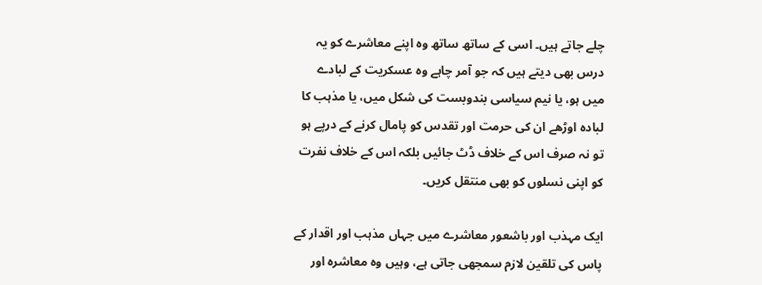چلے جاتے ہیں۔ اسی کے ساتھ ساتھ وہ اپنے معاشرے کو یہ درس بھی دیتے ہیں کہ جو آمر چاہے وہ عسکریت کے لبادے میں ہو، یا نیم سیاسی بندوبست کی شکل میں، یا مذہب کا لبادہ اوڑھے ان کی حرمت اور تقدس کو پامال کرنے کے درپے ہو تو نہ صرف اس کے خلاف ڈٹ جائیں بلکہ اس کے خلاف نفرت کو اپنی نسلوں کو بھی منتقل کریں۔

ایک مہذب اور باشعور معاشرے میں جہاں مذہب اور اقدار کے پاس کی تلقین لازم سمجھی جاتی ہے، وہیں وہ معاشرہ اور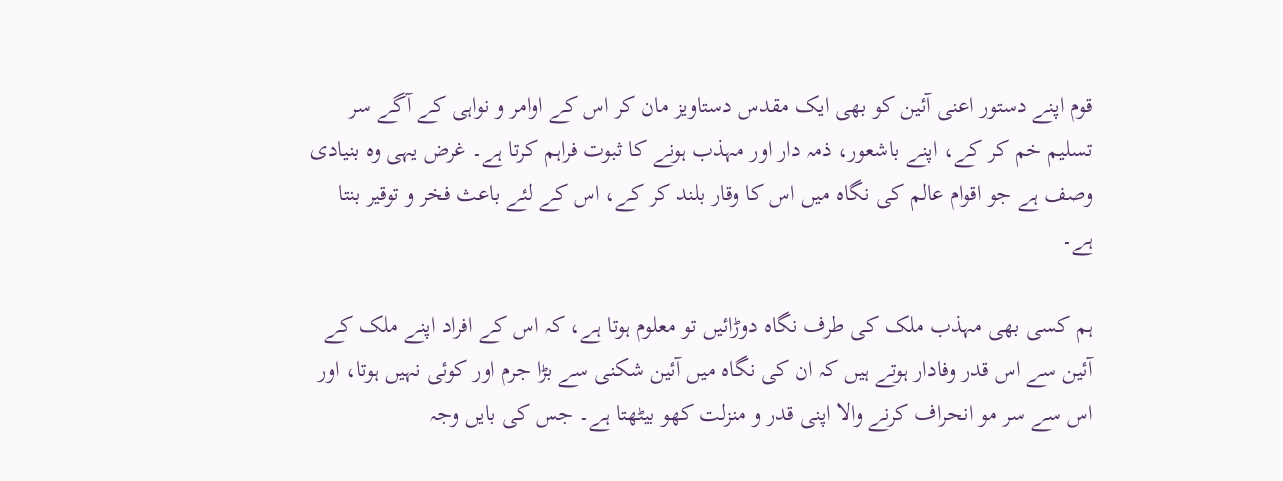قوم اپنے دستور اعنی آئین کو بھی ایک مقدس دستاویز مان کر اس کے اوامر و نواہی کے آگے سر تسلیم خم کر کے، اپنے باشعور، ذمہ دار اور مہذب ہونے کا ثبوت فراہم کرتا ہے۔ غرض یہی وہ بنیادی وصف ہے جو اقوام عالم کی نگاہ میں اس کا وقار بلند کر کے، اس کے لئے باعث فخر و توقیر بنتا ہے۔

ہم کسی بھی مہذب ملک کی طرف نگاہ دوڑائیں تو معلوم ہوتا ہے، کہ اس کے افراد اپنے ملک کے آئین سے اس قدر وفادار ہوتے ہیں کہ ان کی نگاہ میں آئین شکنی سے بڑا جرم اور کوئی نہیں ہوتا، اور اس سے سر مو انحراف کرنے والا اپنی قدر و منزلت کھو بیٹھتا ہے۔ جس کی بایں وجہ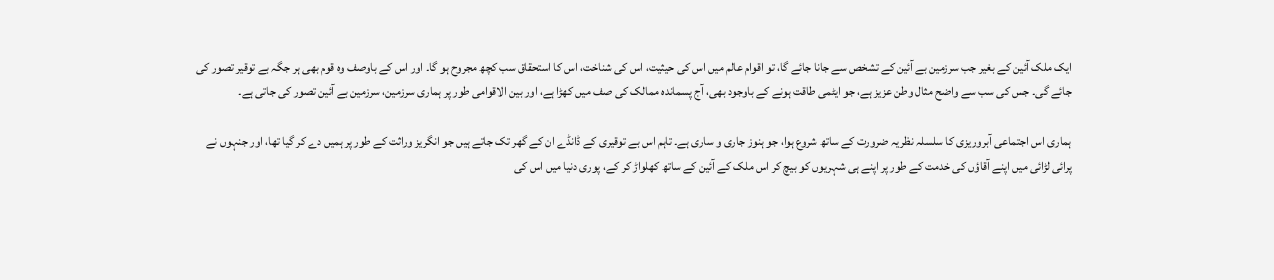ایک ملک آئین کے بغیر جب سرزمین بے آئین کے تشخص سے جانا جائے گا، تو اقوام عالم میں اس کی حیثیت، اس کی شناخت، اس کا استحقاق سب کچھ مجروح ہو گا۔ اور اس کے باوصف وہ قوم بھی ہر جگہ بے توقیر تصور کی جائے گی۔ جس کی سب سے واضح مثال وطن عزیز ہے، جو ایٹمی طاقت ہونے کے باوجود بھی، آج پسماندہ ممالک کی صف میں کھڑا ہے، اور بین الاقوامی طور پر ہماری سرزمین، سرزمین بے آئین تصور کی جاتی ہے۔

ہماری اس اجتماعی آبروریزی کا سلسلہ نظریہ ضرورت کے ساتھ شروع ہوا، جو ہنوز جاری و ساری ہے۔ تاہم اس بے توقیری کے ڈانڈے ان کے گھر تک جاتے ہیں جو انگریز وراثت کے طور پر ہمیں دے کر گیا تھا، اور جنہوں نے پرائی لڑائی میں اپنے آقاؤں کی خدمت کے طور پر اپنے ہی شہریوں کو بیچ کر اس ملک کے آئین کے ساتھ کھلواڑ کر کے، پوری دنیا میں اس کی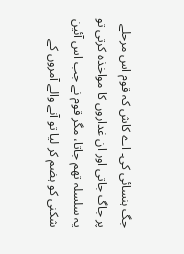جگ ہنسائی کی۔ اے کاش کہ قوم اس مرحلے پر جاگ جاتی اور ان غداروں کا مواخذہ کرتی تو یہ سلسلہ تھم جاتا، مگر قوم نے جب اس آئین شکنی کو ہضم کر لیا تو آنے والے آمروں کے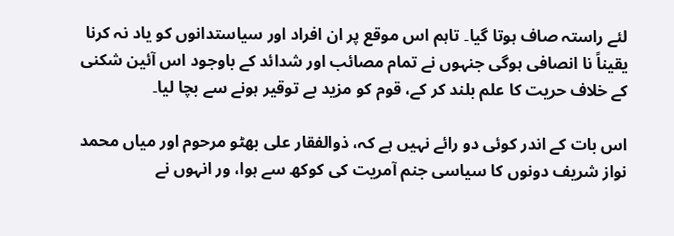لئے راستہ صاف ہوتا گیا۔ تاہم اس موقع پر ان افراد اور سیاستدانوں کو یاد نہ کرنا یقیناً نا انصافی ہوگی جنہوں نے تمام مصائب اور شدائد کے باوجود اس آئین شکنی کے خلاف حریت کا علم بلند کر کے، قوم کو مزید بے توقیر ہونے سے بچا لیا۔

اس بات کے اندر کوئی دو رائے نہیں ہے کہ، ذوالفقار علی بھٹو مرحوم اور میاں محمد نواز شریف دونوں کا سیاسی جنم آمریت کی کوکھ سے ہوا، ور انہوں نے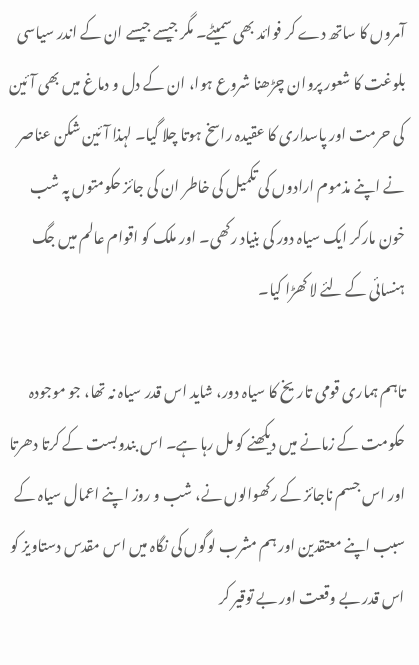آمروں کا ساتھ دے کر فوائد بھی سمیٹے۔ مگر جیسے جیسے ان کے اندر سیاسی بلوغت کا شعور پروان چڑھنا شروع ہوا، ان کے دل و دماغ میں بھی آئین کی حرمت اور پاسداری کا عقیدہ راسخ ہوتا چلا گیا۔ لہذا آئین شکن عناصر نے اپنے مذموم ارادوں کی تکمیل کی خاطر ان کی جائز حکومتوں پہ شب خون مارکر ایک سیاہ دور کی بنیاد رکھی۔ اور ملک کو اقوام عالم میں جگ ہنسائی کے لئے لا کھڑا کیا۔

تاہم ہماری قومی تاریخ کا سیاہ دور، شاید اس قدر سیاہ نہ تھا، جو موجودہ حکومت کے زمانے میں دیکھنے کو مل رہا ہے۔ اس بندوبست کے کرتا دھرتا اور اس جسم ناجائز کے رکھوالوں نے، شب و روز اپنے اعمال سیاہ کے سبب اپنے معتقدین اور ہم مشرب لوگوں کی نگاہ میں اس مقدس دستاویز کو اس قدر بے وقعت اور بے توقیر کر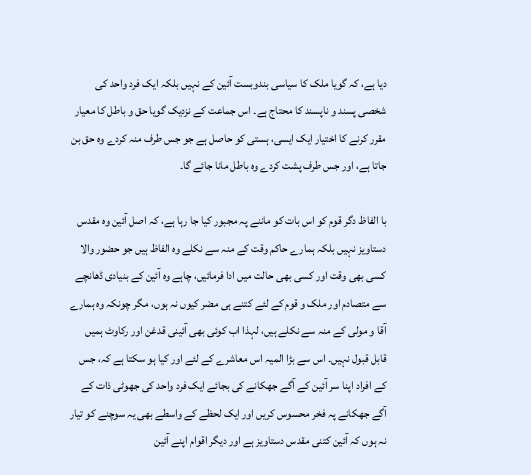دیا ہے، کہ گویا ملک کا سیاسی بندوبست آئین کے نہیں بلکہ ایک فرد واحد کی شخصی پسند و ناپسند کا محتاج ہے۔ اس جماعت کے نزدیک گویا حق و باطل کا معیار مقرر کرنے کا اختیار ایک ایسی، ہستی کو حاصل ہے جو جس طرف منہ کردے وہ حق بن جاتا ہے، اور جس طرف پشت کردے وہ باطل مانا جائے گا۔

با الفاظ دگر قوم کو اس بات کو ماننے پہ مجبور کیا جا رہا ہے، کہ اصل آئین وہ مقدس دستاویز نہیں بلکہ ہمارے حاکم وقت کے منہ سے نکلے وہ الفاظ ہیں جو حضور والا کسی بھی وقت اور کسی بھی حالت میں ادا فرمائیں، چاہے وہ آئین کے بنیادی ڈھانچے سے متصادم اور ملک و قوم کے لئے کتنے ہی مضر کیوں نہ ہوں، مگر چونکہ وہ ہمارے آقا و مولی کے منہ سے نکلے ہیں، لہذا اب کوئی بھی آئینی قدغن اور رکاوٹ ہمیں قابل قبول نہیں۔ اس سے بڑا المیہ اس معاشرے کے لئے اور کیا ہو سکتا ہے کہ، جس کے افراد اپنا سر آئین کے آگے جھکانے کی بجائے ایک فرد واحد کی جھوٹی ذات کے آگے جھکانے پہ فخر محسوس کریں اور ایک لحظے کے واسطے بھی یہ سوچنے کو تیار نہ ہوں کہ آئین کتنی مقدس دستاویز ہے اور دیگر اقوام اپنے آئین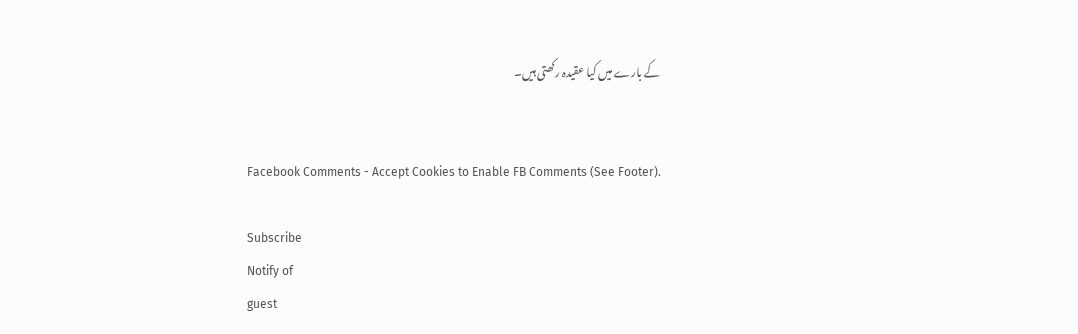کے بارے میں کیا عقیدہ رکھتی ہیں۔


Facebook Comments - Accept Cookies to Enable FB Comments (See Footer).

Subscribe
Notify of
guest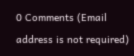0 Comments (Email address is not required)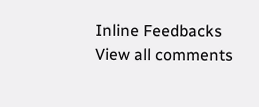Inline Feedbacks
View all comments